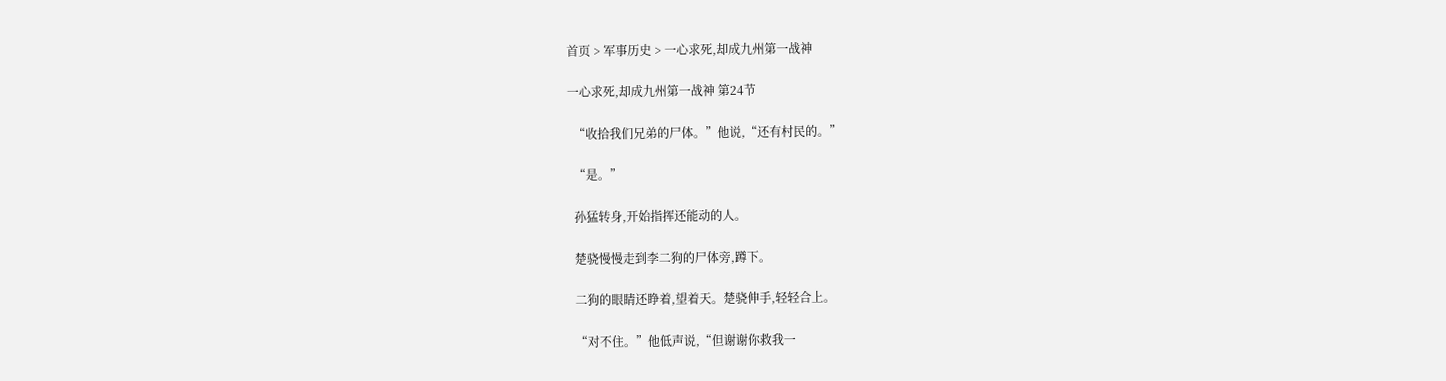首页 > 军事历史 > 一心求死,却成九州第一战神

一心求死,却成九州第一战神 第24节

  “收拾我们兄弟的尸体。”他说,“还有村民的。”

  “是。”

  孙猛转身,开始指挥还能动的人。

  楚骁慢慢走到李二狗的尸体旁,蹲下。

  二狗的眼睛还睁着,望着天。楚骁伸手,轻轻合上。

  “对不住。”他低声说,“但谢谢你救我一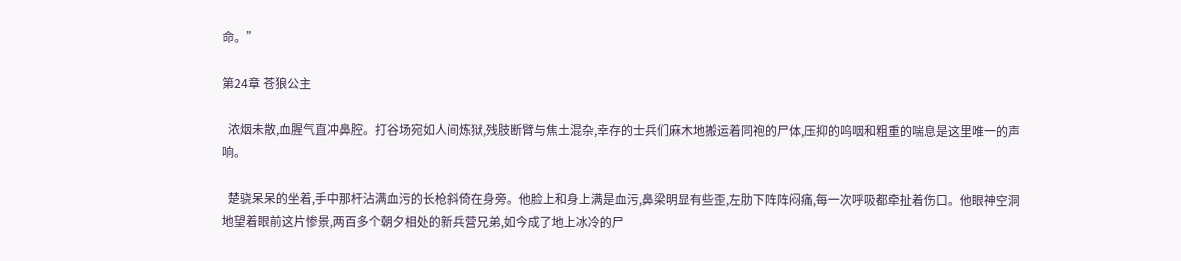命。”

第24章 苍狼公主

  浓烟未散,血腥气直冲鼻腔。打谷场宛如人间炼狱,残肢断臂与焦土混杂,幸存的士兵们麻木地搬运着同袍的尸体,压抑的呜咽和粗重的喘息是这里唯一的声响。

  楚骁呆呆的坐着,手中那杆沾满血污的长枪斜倚在身旁。他脸上和身上满是血污,鼻梁明显有些歪,左肋下阵阵闷痛,每一次呼吸都牵扯着伤口。他眼神空洞地望着眼前这片惨景,两百多个朝夕相处的新兵营兄弟,如今成了地上冰冷的尸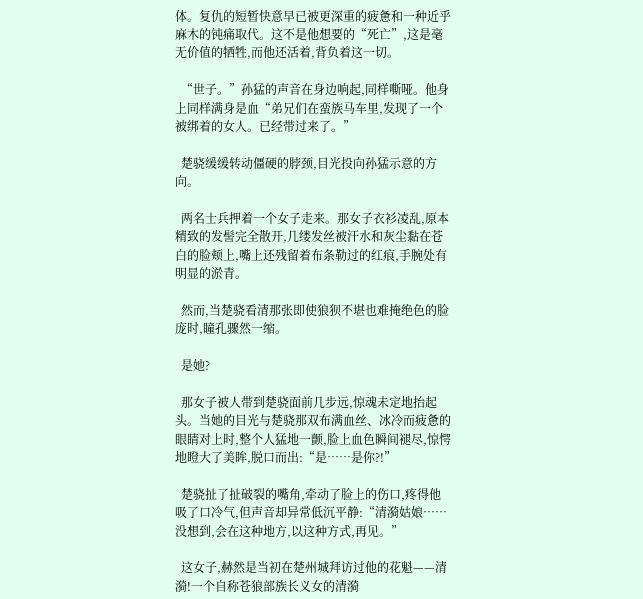体。复仇的短暂快意早已被更深重的疲惫和一种近乎麻木的钝痛取代。这不是他想要的“死亡”,这是毫无价值的牺牲,而他还活着,背负着这一切。

  “世子。”孙猛的声音在身边响起,同样嘶哑。他身上同样满身是血“弟兄们在蛮族马车里,发现了一个被绑着的女人。已经带过来了。”

  楚骁缓缓转动僵硬的脖颈,目光投向孙猛示意的方向。

  两名士兵押着一个女子走来。那女子衣衫凌乱,原本精致的发髻完全散开,几缕发丝被汗水和灰尘黏在苍白的脸颊上,嘴上还残留着布条勒过的红痕,手腕处有明显的淤青。

  然而,当楚骁看清那张即使狼狈不堪也难掩绝色的脸庞时,瞳孔骤然一缩。

  是她?

  那女子被人带到楚骁面前几步远,惊魂未定地抬起头。当她的目光与楚骁那双布满血丝、冰冷而疲惫的眼睛对上时,整个人猛地一颤,脸上血色瞬间褪尽,惊愕地瞪大了美眸,脱口而出:“是……是你?!”

  楚骁扯了扯破裂的嘴角,牵动了脸上的伤口,疼得他吸了口冷气,但声音却异常低沉平静:“清漪姑娘……没想到,会在这种地方,以这种方式,再见。”

  这女子,赫然是当初在楚州城拜访过他的花魁——清漪!一个自称苍狼部族长义女的清漪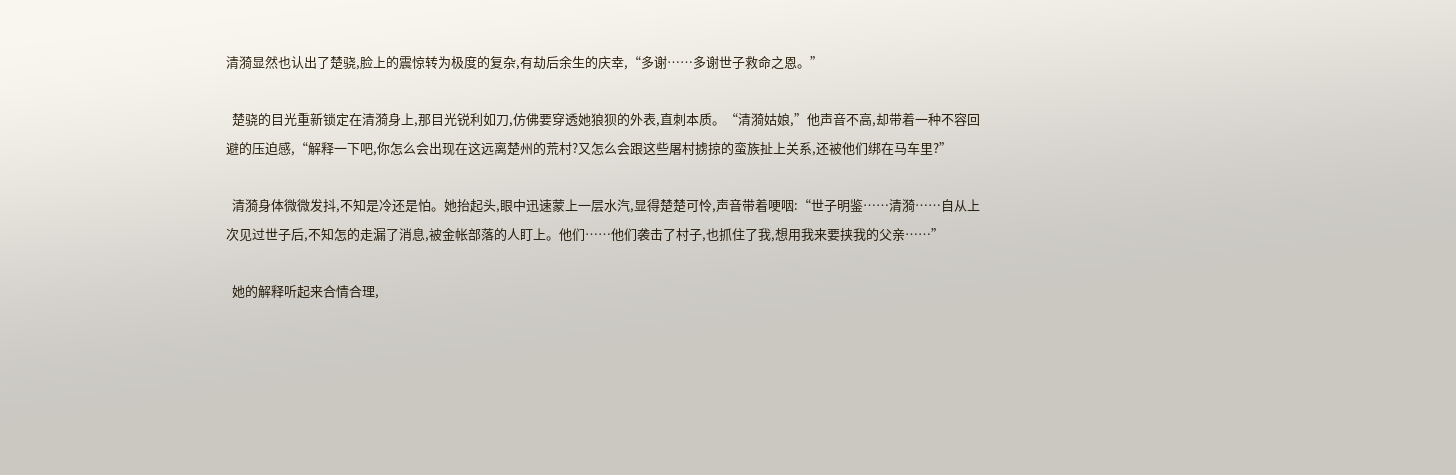清漪显然也认出了楚骁,脸上的震惊转为极度的复杂,有劫后余生的庆幸,“多谢……多谢世子救命之恩。”

  楚骁的目光重新锁定在清漪身上,那目光锐利如刀,仿佛要穿透她狼狈的外表,直刺本质。“清漪姑娘,”他声音不高,却带着一种不容回避的压迫感,“解释一下吧,你怎么会出现在这远离楚州的荒村?又怎么会跟这些屠村掳掠的蛮族扯上关系,还被他们绑在马车里?”

  清漪身体微微发抖,不知是冷还是怕。她抬起头,眼中迅速蒙上一层水汽,显得楚楚可怜,声音带着哽咽:“世子明鉴……清漪……自从上次见过世子后,不知怎的走漏了消息,被金帐部落的人盯上。他们……他们袭击了村子,也抓住了我,想用我来要挟我的父亲……”

  她的解释听起来合情合理,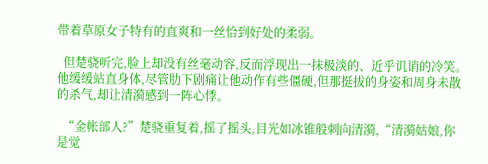带着草原女子特有的直爽和一丝恰到好处的柔弱。

  但楚骁听完,脸上却没有丝毫动容,反而浮现出一抹极淡的、近乎讥诮的冷笑。他缓缓站直身体,尽管肋下剧痛让他动作有些僵硬,但那挺拔的身姿和周身未散的杀气,却让清漪感到一阵心悸。

  “金帐部人?”楚骁重复着,摇了摇头,目光如冰锥般刺向清漪,“清漪姑娘,你是觉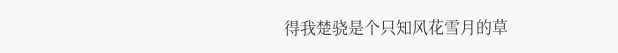得我楚骁是个只知风花雪月的草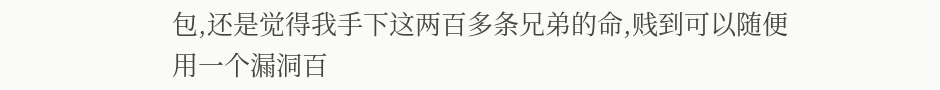包,还是觉得我手下这两百多条兄弟的命,贱到可以随便用一个漏洞百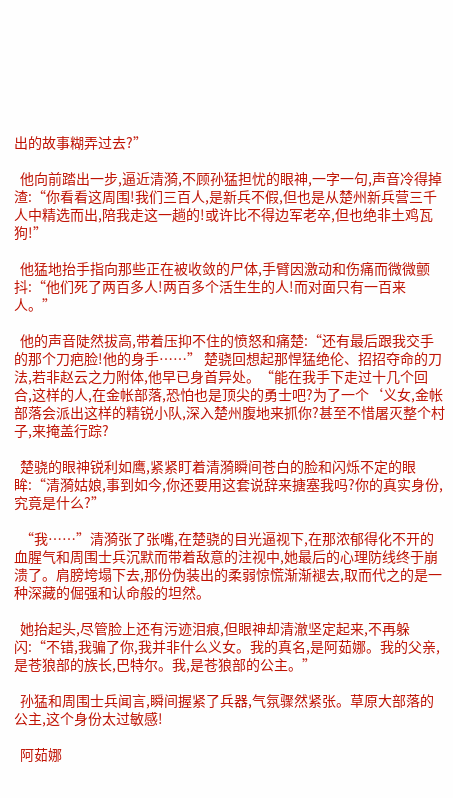出的故事糊弄过去?”

  他向前踏出一步,逼近清漪,不顾孙猛担忧的眼神,一字一句,声音冷得掉渣:“你看看这周围!我们三百人,是新兵不假,但也是从楚州新兵营三千人中精选而出,陪我走这一趟的!或许比不得边军老卒,但也绝非土鸡瓦狗!”

  他猛地抬手指向那些正在被收敛的尸体,手臂因激动和伤痛而微微颤抖:“他们死了两百多人!两百多个活生生的人!而对面只有一百来人。”

  他的声音陡然拔高,带着压抑不住的愤怒和痛楚:“还有最后跟我交手的那个刀疤脸!他的身手……” 楚骁回想起那悍猛绝伦、招招夺命的刀法,若非赵云之力附体,他早已身首异处。“能在我手下走过十几个回合,这样的人,在金帐部落,恐怕也是顶尖的勇士吧?为了一个‘义女,金帐部落会派出这样的精锐小队,深入楚州腹地来抓你?甚至不惜屠灭整个村子,来掩盖行踪?

  楚骁的眼神锐利如鹰,紧紧盯着清漪瞬间苍白的脸和闪烁不定的眼眸:“清漪姑娘,事到如今,你还要用这套说辞来搪塞我吗?你的真实身份,究竟是什么?”

  “我……”清漪张了张嘴,在楚骁的目光逼视下,在那浓郁得化不开的血腥气和周围士兵沉默而带着敌意的注视中,她最后的心理防线终于崩溃了。肩膀垮塌下去,那份伪装出的柔弱惊慌渐渐褪去,取而代之的是一种深藏的倔强和认命般的坦然。

  她抬起头,尽管脸上还有污迹泪痕,但眼神却清澈坚定起来,不再躲闪:“不错,我骗了你,我并非什么义女。我的真名,是阿茹娜。我的父亲,是苍狼部的族长,巴特尔。我,是苍狼部的公主。”

  孙猛和周围士兵闻言,瞬间握紧了兵器,气氛骤然紧张。草原大部落的公主,这个身份太过敏感!

  阿茹娜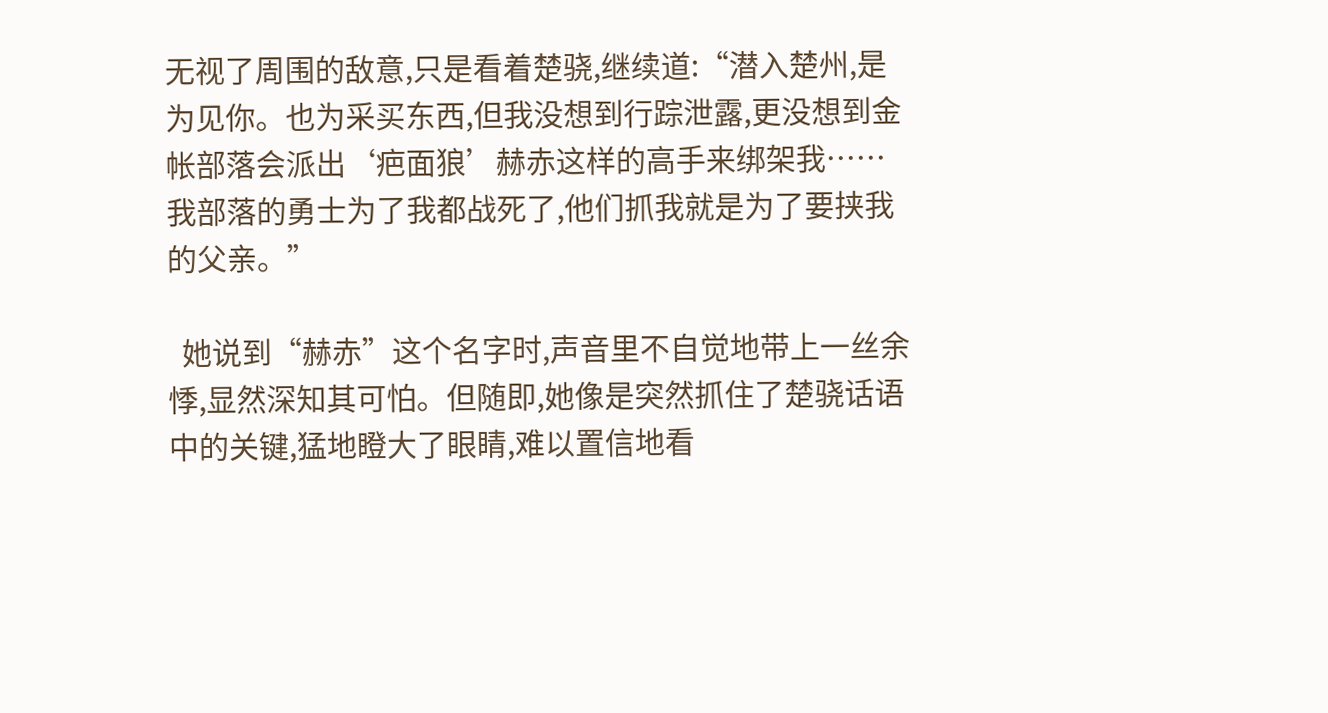无视了周围的敌意,只是看着楚骁,继续道:“潜入楚州,是为见你。也为采买东西,但我没想到行踪泄露,更没想到金帐部落会派出‘疤面狼’赫赤这样的高手来绑架我……我部落的勇士为了我都战死了,他们抓我就是为了要挟我的父亲。”

  她说到“赫赤”这个名字时,声音里不自觉地带上一丝余悸,显然深知其可怕。但随即,她像是突然抓住了楚骁话语中的关键,猛地瞪大了眼睛,难以置信地看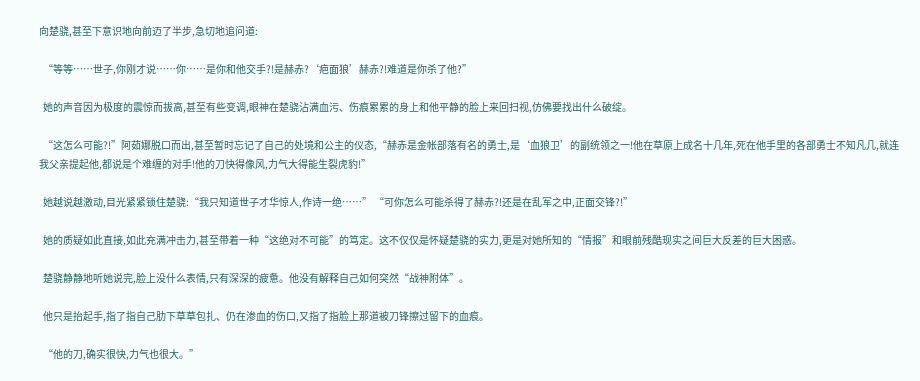向楚骁,甚至下意识地向前迈了半步,急切地追问道:

  “等等……世子,你刚才说……你……是你和他交手?!是赫赤?‘疤面狼’赫赤?!难道是你杀了他?”

  她的声音因为极度的震惊而拔高,甚至有些变调,眼神在楚骁沾满血污、伤痕累累的身上和他平静的脸上来回扫视,仿佛要找出什么破绽。

  “这怎么可能?!”阿茹娜脱口而出,甚至暂时忘记了自己的处境和公主的仪态,“赫赤是金帐部落有名的勇士,是‘血狼卫’的副统领之一!他在草原上成名十几年,死在他手里的各部勇士不知凡几,就连我父亲提起他,都说是个难缠的对手!他的刀快得像风,力气大得能生裂虎豹!”

  她越说越激动,目光紧紧锁住楚骁:“我只知道世子才华惊人,作诗一绝……” “可你怎么可能杀得了赫赤?!还是在乱军之中,正面交锋?!”

  她的质疑如此直接,如此充满冲击力,甚至带着一种“这绝对不可能”的笃定。这不仅仅是怀疑楚骁的实力,更是对她所知的“情报”和眼前残酷现实之间巨大反差的巨大困惑。

  楚骁静静地听她说完,脸上没什么表情,只有深深的疲惫。他没有解释自己如何突然“战神附体”。

  他只是抬起手,指了指自己肋下草草包扎、仍在渗血的伤口,又指了指脸上那道被刀锋擦过留下的血痕。

  “他的刀,确实很快,力气也很大。”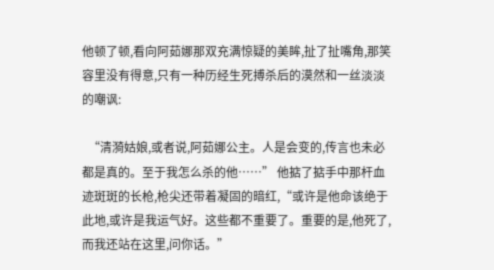他顿了顿,看向阿茹娜那双充满惊疑的美眸,扯了扯嘴角,那笑容里没有得意,只有一种历经生死搏杀后的漠然和一丝淡淡的嘲讽:

  “清漪姑娘,或者说,阿茹娜公主。人是会变的,传言也未必都是真的。至于我怎么杀的他……” 他掂了掂手中那杆血迹斑斑的长枪,枪尖还带着凝固的暗红,“或许是他命该绝于此地,或许是我运气好。这些都不重要了。重要的是,他死了,而我还站在这里,问你话。”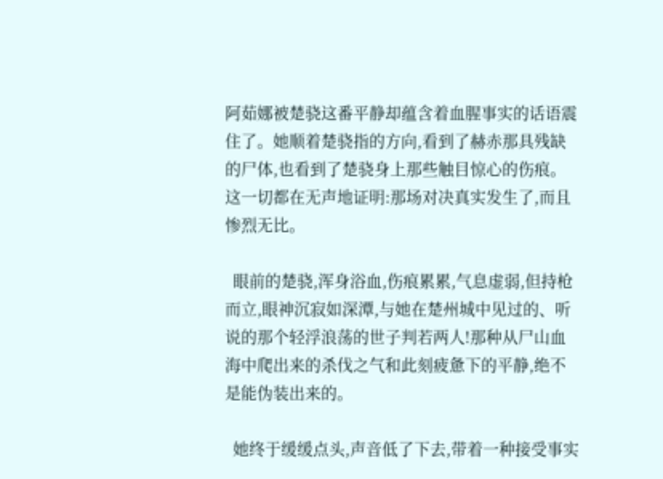阿茹娜被楚骁这番平静却蕴含着血腥事实的话语震住了。她顺着楚骁指的方向,看到了赫赤那具残缺的尸体,也看到了楚骁身上那些触目惊心的伤痕。这一切都在无声地证明:那场对决真实发生了,而且惨烈无比。

  眼前的楚骁,浑身浴血,伤痕累累,气息虚弱,但持枪而立,眼神沉寂如深潭,与她在楚州城中见过的、听说的那个轻浮浪荡的世子判若两人!那种从尸山血海中爬出来的杀伐之气和此刻疲惫下的平静,绝不是能伪装出来的。

  她终于缓缓点头,声音低了下去,带着一种接受事实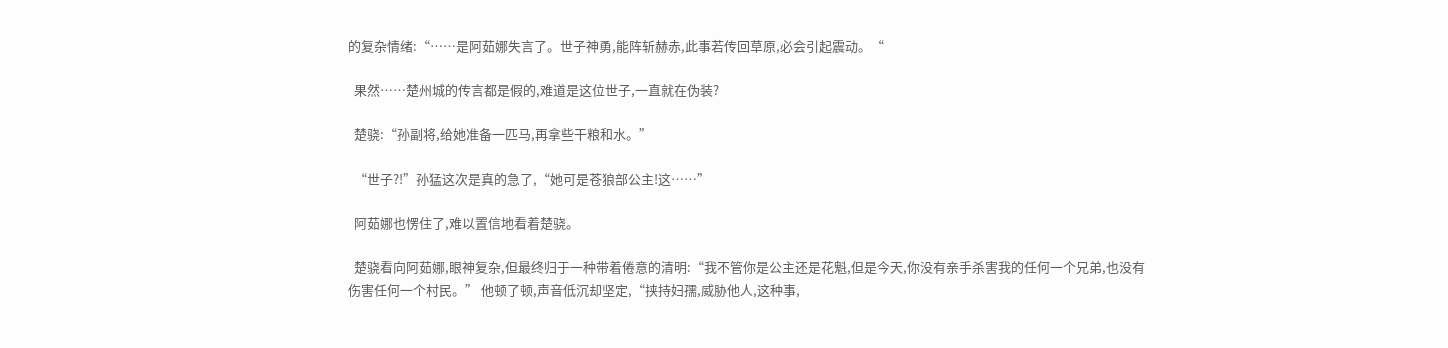的复杂情绪:“……是阿茹娜失言了。世子神勇,能阵斩赫赤,此事若传回草原,必会引起震动。“

  果然……楚州城的传言都是假的,难道是这位世子,一直就在伪装?

  楚骁:“孙副将,给她准备一匹马,再拿些干粮和水。”

  “世子?!”孙猛这次是真的急了,“她可是苍狼部公主!这……”

  阿茹娜也愣住了,难以置信地看着楚骁。

  楚骁看向阿茹娜,眼神复杂,但最终归于一种带着倦意的清明:“我不管你是公主还是花魁,但是今天,你没有亲手杀害我的任何一个兄弟,也没有伤害任何一个村民。” 他顿了顿,声音低沉却坚定,“挟持妇孺,威胁他人,这种事,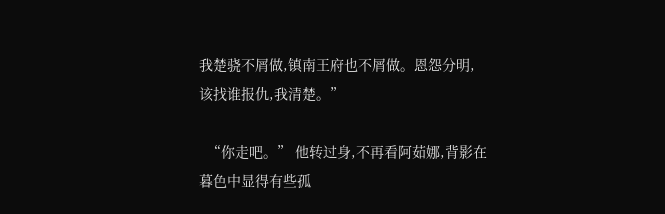我楚骁不屑做,镇南王府也不屑做。恩怨分明,该找谁报仇,我清楚。”

  “你走吧。” 他转过身,不再看阿茹娜,背影在暮色中显得有些孤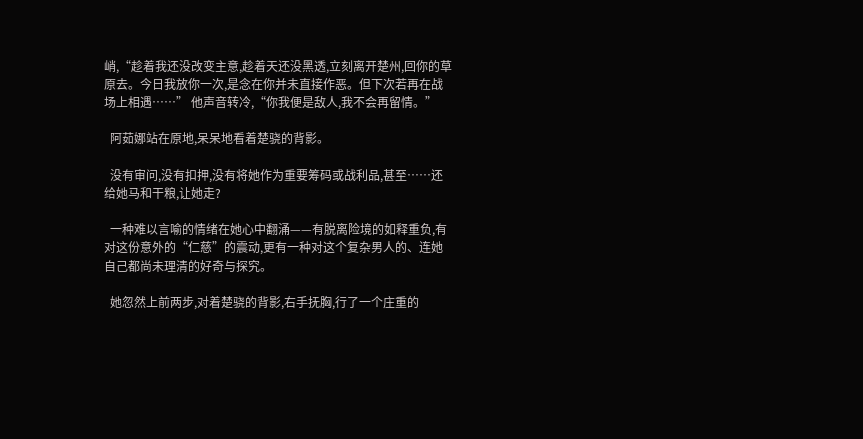峭,“趁着我还没改变主意,趁着天还没黑透,立刻离开楚州,回你的草原去。今日我放你一次,是念在你并未直接作恶。但下次若再在战场上相遇……” 他声音转冷,“你我便是敌人,我不会再留情。”

  阿茹娜站在原地,呆呆地看着楚骁的背影。

  没有审问,没有扣押,没有将她作为重要筹码或战利品,甚至……还给她马和干粮,让她走?

  一种难以言喻的情绪在她心中翻涌——有脱离险境的如释重负,有对这份意外的“仁慈”的震动,更有一种对这个复杂男人的、连她自己都尚未理清的好奇与探究。

  她忽然上前两步,对着楚骁的背影,右手抚胸,行了一个庄重的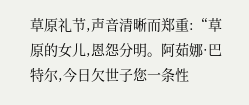草原礼节,声音清晰而郑重:“草原的女儿,恩怨分明。阿茹娜·巴特尔,今日欠世子您一条性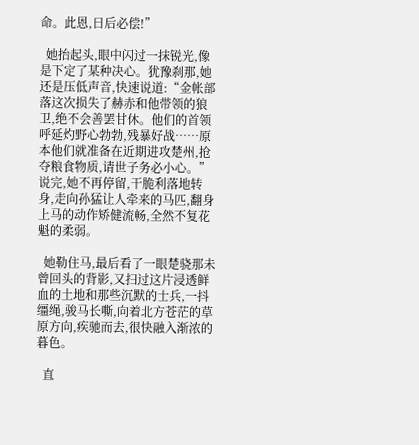命。此恩,日后必偿!”

  她抬起头,眼中闪过一抹锐光,像是下定了某种决心。犹豫刹那,她还是压低声音,快速说道:“金帐部落这次损失了赫赤和他带领的狼卫,绝不会善罢甘休。他们的首领呼延灼野心勃勃,残暴好战……原本他们就准备在近期进攻楚州,抢夺粮食物质,请世子务必小心。” 说完,她不再停留,干脆利落地转身,走向孙猛让人牵来的马匹,翻身上马的动作矫健流畅,全然不复花魁的柔弱。

  她勒住马,最后看了一眼楚骁那未曾回头的背影,又扫过这片浸透鲜血的土地和那些沉默的士兵,一抖缰绳,骏马长嘶,向着北方苍茫的草原方向,疾驰而去,很快融入渐浓的暮色。

  直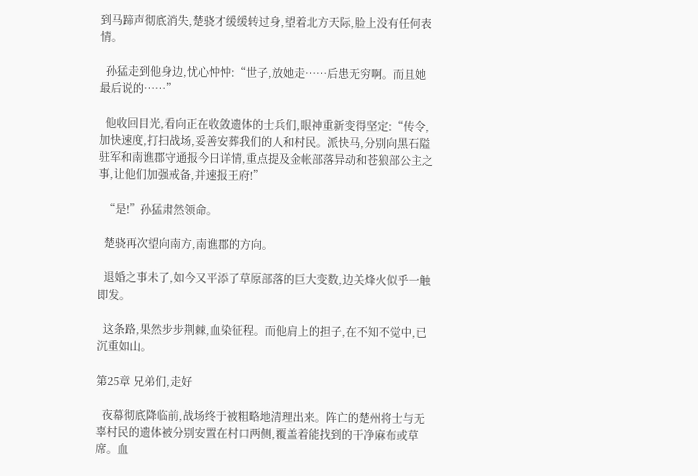到马蹄声彻底消失,楚骁才缓缓转过身,望着北方天际,脸上没有任何表情。

  孙猛走到他身边,忧心忡忡:“世子,放她走……后患无穷啊。而且她最后说的……”

  他收回目光,看向正在收敛遗体的士兵们,眼神重新变得坚定:“传令,加快速度,打扫战场,妥善安葬我们的人和村民。派快马,分别向黑石隘驻军和南谯郡守通报今日详情,重点提及金帐部落异动和苍狼部公主之事,让他们加强戒备,并速报王府!”

  “是!”孙猛肃然领命。

  楚骁再次望向南方,南谯郡的方向。

  退婚之事未了,如今又平添了草原部落的巨大变数,边关烽火似乎一触即发。

  这条路,果然步步荆棘,血染征程。而他肩上的担子,在不知不觉中,已沉重如山。

第25章 兄弟们,走好

  夜幕彻底降临前,战场终于被粗略地清理出来。阵亡的楚州将士与无辜村民的遗体被分别安置在村口两侧,覆盖着能找到的干净麻布或草席。血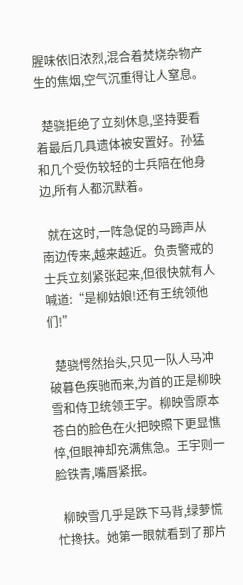腥味依旧浓烈,混合着焚烧杂物产生的焦烟,空气沉重得让人窒息。

  楚骁拒绝了立刻休息,坚持要看着最后几具遗体被安置好。孙猛和几个受伤较轻的士兵陪在他身边,所有人都沉默着。

  就在这时,一阵急促的马蹄声从南边传来,越来越近。负责警戒的士兵立刻紧张起来,但很快就有人喊道:“是柳姑娘!还有王统领他们!”

  楚骁愕然抬头,只见一队人马冲破暮色疾驰而来,为首的正是柳映雪和侍卫统领王宇。柳映雪原本苍白的脸色在火把映照下更显憔悴,但眼神却充满焦急。王宇则一脸铁青,嘴唇紧抿。

  柳映雪几乎是跌下马背,绿萝慌忙搀扶。她第一眼就看到了那片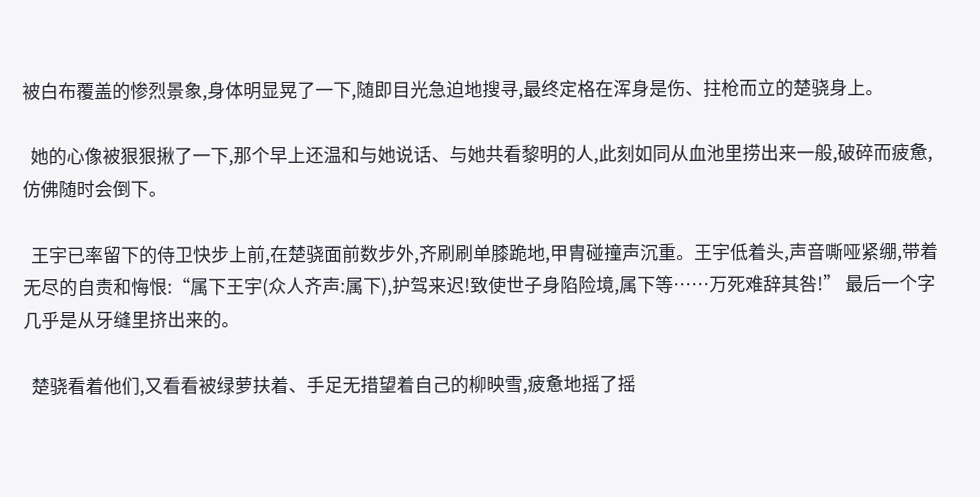被白布覆盖的惨烈景象,身体明显晃了一下,随即目光急迫地搜寻,最终定格在浑身是伤、拄枪而立的楚骁身上。

  她的心像被狠狠揪了一下,那个早上还温和与她说话、与她共看黎明的人,此刻如同从血池里捞出来一般,破碎而疲惫,仿佛随时会倒下。

  王宇已率留下的侍卫快步上前,在楚骁面前数步外,齐刷刷单膝跪地,甲胄碰撞声沉重。王宇低着头,声音嘶哑紧绷,带着无尽的自责和悔恨:“属下王宇(众人齐声:属下),护驾来迟!致使世子身陷险境,属下等……万死难辞其咎!” 最后一个字几乎是从牙缝里挤出来的。

  楚骁看着他们,又看看被绿萝扶着、手足无措望着自己的柳映雪,疲惫地摇了摇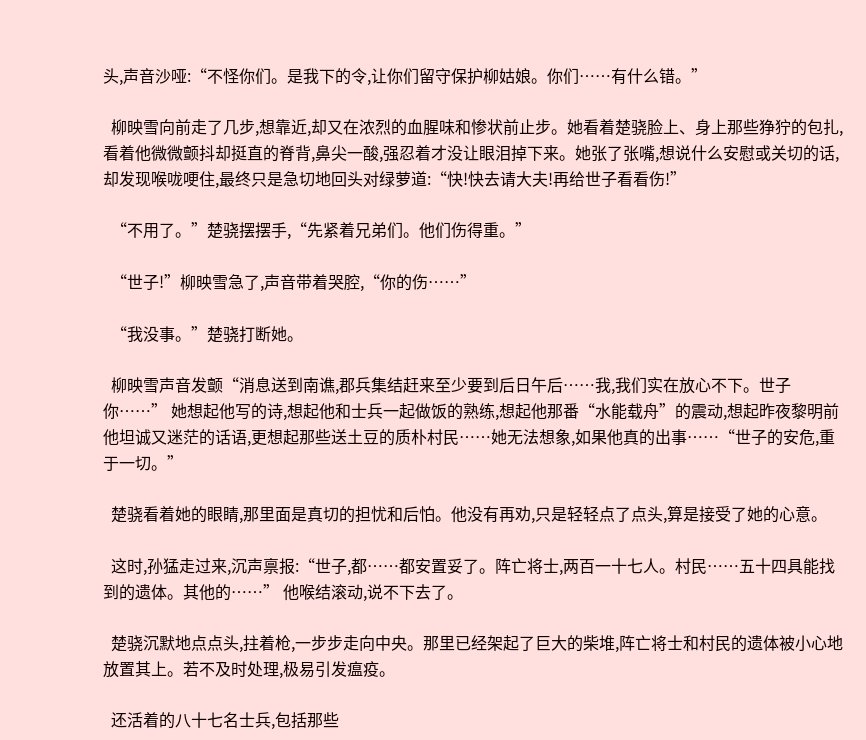头,声音沙哑:“不怪你们。是我下的令,让你们留守保护柳姑娘。你们……有什么错。”

  柳映雪向前走了几步,想靠近,却又在浓烈的血腥味和惨状前止步。她看着楚骁脸上、身上那些狰狞的包扎,看着他微微颤抖却挺直的脊背,鼻尖一酸,强忍着才没让眼泪掉下来。她张了张嘴,想说什么安慰或关切的话,却发现喉咙哽住,最终只是急切地回头对绿萝道:“快!快去请大夫!再给世子看看伤!”

  “不用了。”楚骁摆摆手,“先紧着兄弟们。他们伤得重。”

  “世子!”柳映雪急了,声音带着哭腔,“你的伤……”

  “我没事。”楚骁打断她。

  柳映雪声音发颤“消息送到南谯,郡兵集结赶来至少要到后日午后……我,我们实在放心不下。世子你……” 她想起他写的诗,想起他和士兵一起做饭的熟练,想起他那番“水能载舟”的震动,想起昨夜黎明前他坦诚又迷茫的话语,更想起那些送土豆的质朴村民……她无法想象,如果他真的出事……“世子的安危,重于一切。”

  楚骁看着她的眼睛,那里面是真切的担忧和后怕。他没有再劝,只是轻轻点了点头,算是接受了她的心意。

  这时,孙猛走过来,沉声禀报:“世子,都……都安置妥了。阵亡将士,两百一十七人。村民……五十四具能找到的遗体。其他的……” 他喉结滚动,说不下去了。

  楚骁沉默地点点头,拄着枪,一步步走向中央。那里已经架起了巨大的柴堆,阵亡将士和村民的遗体被小心地放置其上。若不及时处理,极易引发瘟疫。

  还活着的八十七名士兵,包括那些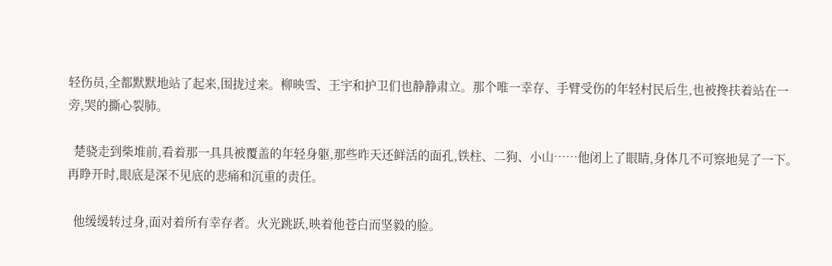轻伤员,全都默默地站了起来,围拢过来。柳映雪、王宇和护卫们也静静肃立。那个唯一幸存、手臂受伤的年轻村民后生,也被搀扶着站在一旁,哭的撕心裂肺。

  楚骁走到柴堆前,看着那一具具被覆盖的年轻身躯,那些昨天还鲜活的面孔,铁柱、二狗、小山……他闭上了眼睛,身体几不可察地晃了一下。再睁开时,眼底是深不见底的悲痛和沉重的责任。

  他缓缓转过身,面对着所有幸存者。火光跳跃,映着他苍白而坚毅的脸。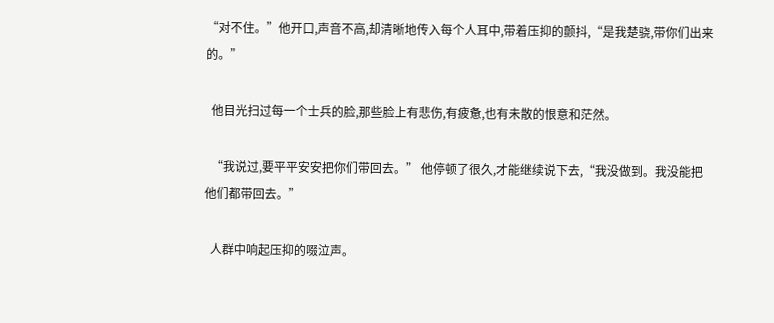“对不住。”他开口,声音不高,却清晰地传入每个人耳中,带着压抑的颤抖,“是我楚骁,带你们出来的。”

  他目光扫过每一个士兵的脸,那些脸上有悲伤,有疲惫,也有未散的恨意和茫然。

  “我说过,要平平安安把你们带回去。” 他停顿了很久,才能继续说下去,“我没做到。我没能把他们都带回去。”

  人群中响起压抑的啜泣声。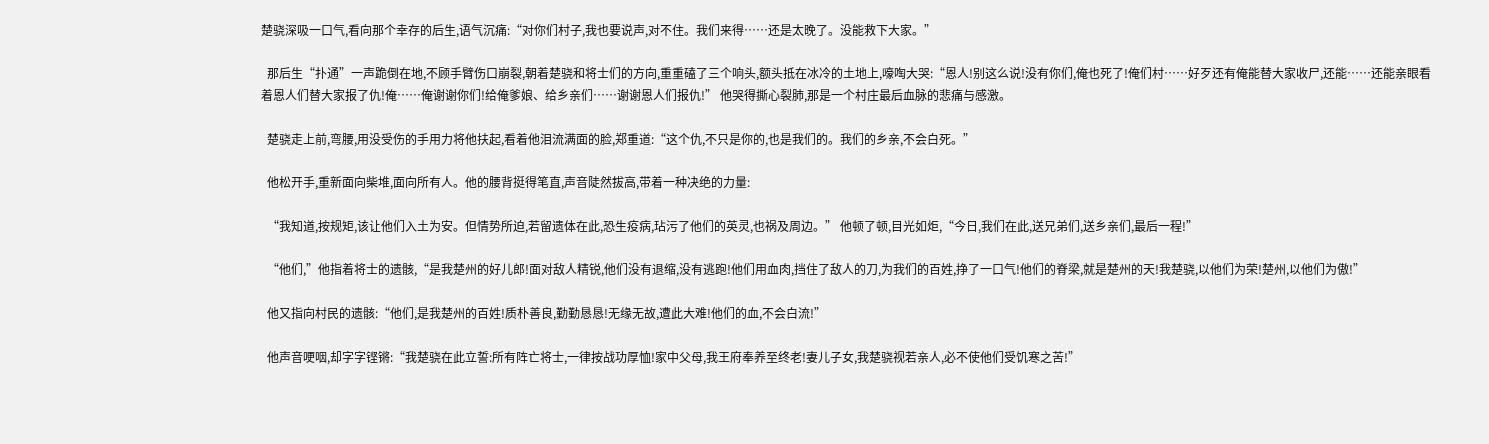楚骁深吸一口气,看向那个幸存的后生,语气沉痛:“对你们村子,我也要说声,对不住。我们来得……还是太晚了。没能救下大家。”

  那后生“扑通”一声跪倒在地,不顾手臂伤口崩裂,朝着楚骁和将士们的方向,重重磕了三个响头,额头抵在冰冷的土地上,嚎啕大哭:“恩人!别这么说!没有你们,俺也死了!俺们村……好歹还有俺能替大家收尸,还能……还能亲眼看着恩人们替大家报了仇!俺……俺谢谢你们!给俺爹娘、给乡亲们……谢谢恩人们报仇!” 他哭得撕心裂肺,那是一个村庄最后血脉的悲痛与感激。

  楚骁走上前,弯腰,用没受伤的手用力将他扶起,看着他泪流满面的脸,郑重道:“这个仇,不只是你的,也是我们的。我们的乡亲,不会白死。”

  他松开手,重新面向柴堆,面向所有人。他的腰背挺得笔直,声音陡然拔高,带着一种决绝的力量:

  “我知道,按规矩,该让他们入土为安。但情势所迫,若留遗体在此,恐生疫病,玷污了他们的英灵,也祸及周边。” 他顿了顿,目光如炬,“今日,我们在此,送兄弟们,送乡亲们,最后一程!”

  “他们,”他指着将士的遗骸,“是我楚州的好儿郎!面对敌人精锐,他们没有退缩,没有逃跑!他们用血肉,挡住了敌人的刀,为我们的百姓,挣了一口气!他们的脊梁,就是楚州的天!我楚骁,以他们为荣!楚州,以他们为傲!”

  他又指向村民的遗骸:“他们,是我楚州的百姓!质朴善良,勤勤恳恳!无缘无故,遭此大难!他们的血,不会白流!”

  他声音哽咽,却字字铿锵:“我楚骁在此立誓:所有阵亡将士,一律按战功厚恤!家中父母,我王府奉养至终老!妻儿子女,我楚骁视若亲人,必不使他们受饥寒之苦!”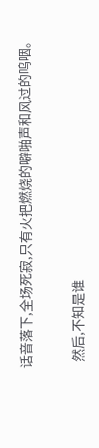话音落下,全场死寂,只有火把燃烧的噼啪声和风过的呜咽。

  然后,不知是谁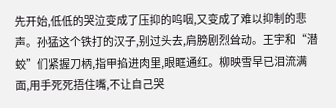先开始,低低的哭泣变成了压抑的呜咽,又变成了难以抑制的悲声。孙猛这个铁打的汉子,别过头去,肩膀剧烈耸动。王宇和“潜蛟”们紧握刀柄,指甲掐进肉里,眼眶通红。柳映雪早已泪流满面,用手死死捂住嘴,不让自己哭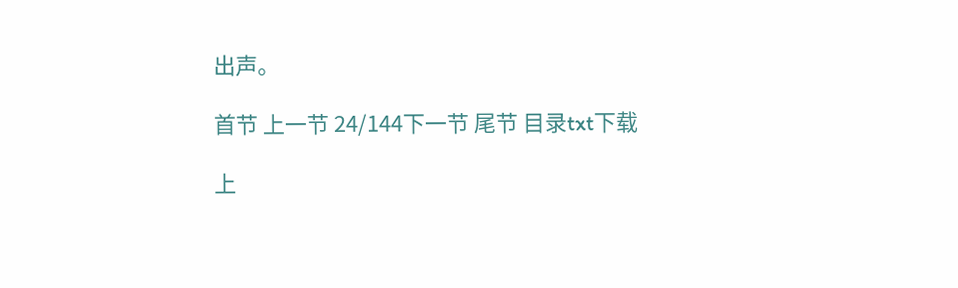出声。

首节 上一节 24/144下一节 尾节 目录txt下载

上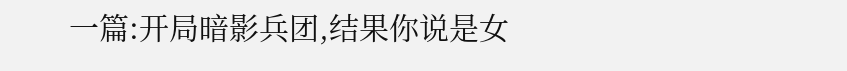一篇:开局暗影兵团,结果你说是女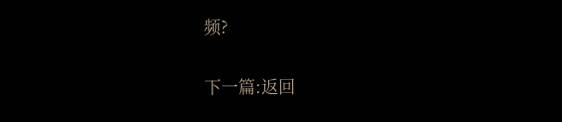频?

下一篇:返回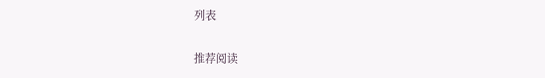列表

推荐阅读